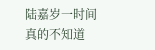陆嘉岁一时间真的不知道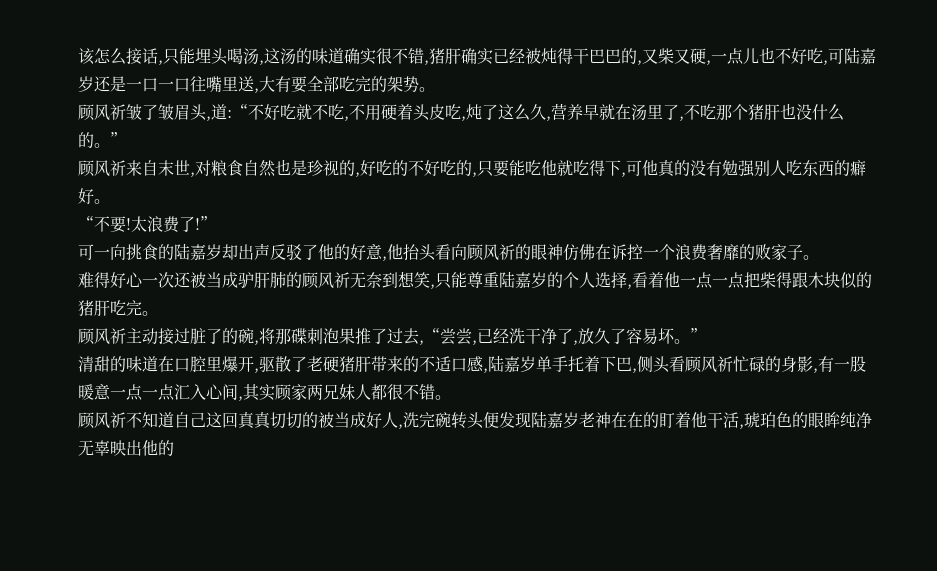该怎么接话,只能埋头喝汤,这汤的味道确实很不错,猪肝确实已经被炖得干巴巴的,又柴又硬,一点儿也不好吃,可陆嘉岁还是一口一口往嘴里送,大有要全部吃完的架势。
顾风祈皱了皱眉头,道:“不好吃就不吃,不用硬着头皮吃,炖了这么久,营养早就在汤里了,不吃那个猪肝也没什么的。”
顾风祈来自末世,对粮食自然也是珍视的,好吃的不好吃的,只要能吃他就吃得下,可他真的没有勉强别人吃东西的癖好。
“不要!太浪费了!”
可一向挑食的陆嘉岁却出声反驳了他的好意,他抬头看向顾风祈的眼神仿佛在诉控一个浪费奢靡的败家子。
难得好心一次还被当成驴肝肺的顾风祈无奈到想笑,只能尊重陆嘉岁的个人选择,看着他一点一点把柴得跟木块似的猪肝吃完。
顾风祈主动接过脏了的碗,将那碟刺泡果推了过去,“尝尝,已经洗干净了,放久了容易坏。”
清甜的味道在口腔里爆开,驱散了老硬猪肝带来的不适口感,陆嘉岁单手托着下巴,侧头看顾风祈忙碌的身影,有一股暖意一点一点汇入心间,其实顾家两兄妹人都很不错。
顾风祈不知道自己这回真真切切的被当成好人,洗完碗转头便发现陆嘉岁老神在在的盯着他干活,琥珀色的眼眸纯净无辜映出他的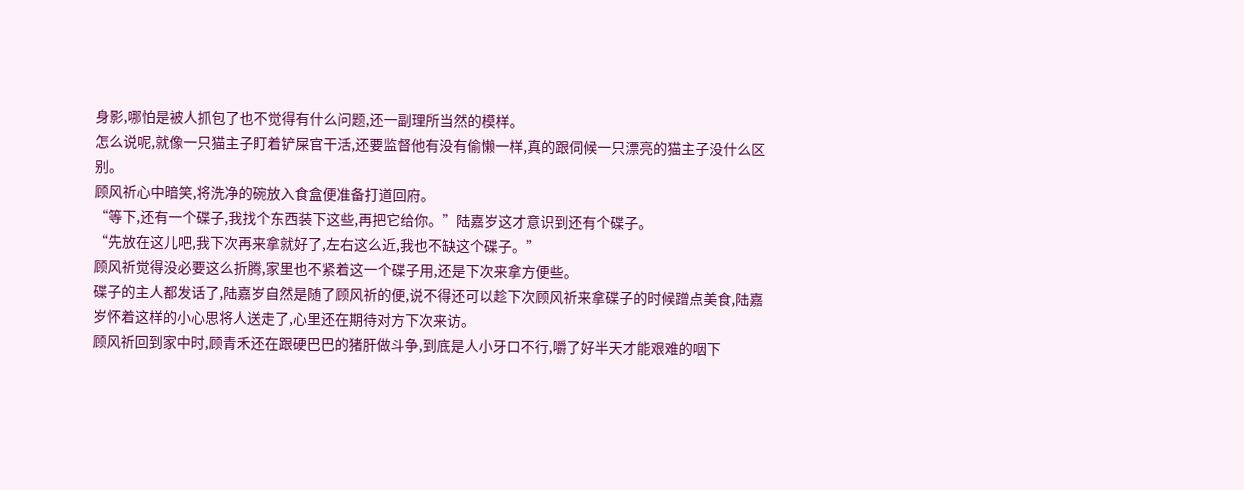身影,哪怕是被人抓包了也不觉得有什么问题,还一副理所当然的模样。
怎么说呢,就像一只猫主子盯着铲屎官干活,还要监督他有没有偷懒一样,真的跟伺候一只漂亮的猫主子没什么区别。
顾风祈心中暗笑,将洗净的碗放入食盒便准备打道回府。
“等下,还有一个碟子,我找个东西装下这些,再把它给你。”陆嘉岁这才意识到还有个碟子。
“先放在这儿吧,我下次再来拿就好了,左右这么近,我也不缺这个碟子。”
顾风祈觉得没必要这么折腾,家里也不紧着这一个碟子用,还是下次来拿方便些。
碟子的主人都发话了,陆嘉岁自然是随了顾风祈的便,说不得还可以趁下次顾风祈来拿碟子的时候蹭点美食,陆嘉岁怀着这样的小心思将人送走了,心里还在期待对方下次来访。
顾风祈回到家中时,顾青禾还在跟硬巴巴的猪肝做斗争,到底是人小牙口不行,嚼了好半天才能艰难的咽下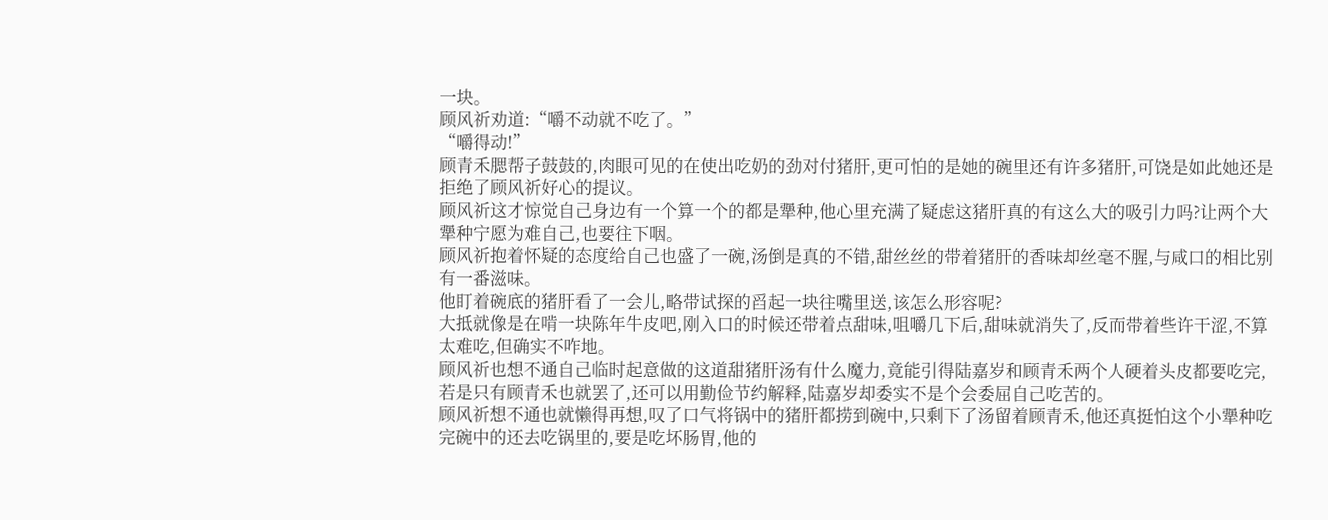一块。
顾风祈劝道:“嚼不动就不吃了。”
“嚼得动!”
顾青禾腮帮子鼓鼓的,肉眼可见的在使出吃奶的劲对付猪肝,更可怕的是她的碗里还有许多猪肝,可饶是如此她还是拒绝了顾风祈好心的提议。
顾风祈这才惊觉自己身边有一个算一个的都是犟种,他心里充满了疑虑这猪肝真的有这么大的吸引力吗?让两个大犟种宁愿为难自己,也要往下咽。
顾风祈抱着怀疑的态度给自己也盛了一碗,汤倒是真的不错,甜丝丝的带着猪肝的香味却丝毫不腥,与咸口的相比别有一番滋味。
他盯着碗底的猪肝看了一会儿,略带试探的舀起一块往嘴里送,该怎么形容呢?
大抵就像是在啃一块陈年牛皮吧,刚入口的时候还带着点甜味,咀嚼几下后,甜味就消失了,反而带着些许干涩,不算太难吃,但确实不咋地。
顾风祈也想不通自己临时起意做的这道甜猪肝汤有什么魔力,竟能引得陆嘉岁和顾青禾两个人硬着头皮都要吃完,若是只有顾青禾也就罢了,还可以用勤俭节约解释,陆嘉岁却委实不是个会委屈自己吃苦的。
顾风祈想不通也就懒得再想,叹了口气将锅中的猪肝都捞到碗中,只剩下了汤留着顾青禾,他还真挺怕这个小犟种吃完碗中的还去吃锅里的,要是吃坏肠胃,他的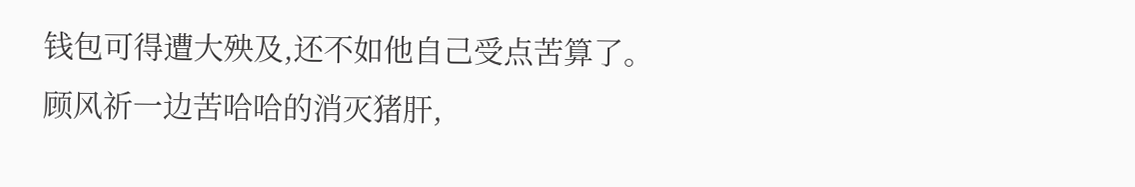钱包可得遭大殃及,还不如他自己受点苦算了。
顾风祈一边苦哈哈的消灭猪肝,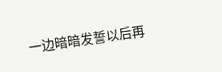一边暗暗发誓以后再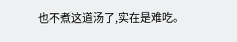也不煮这道汤了,实在是难吃。